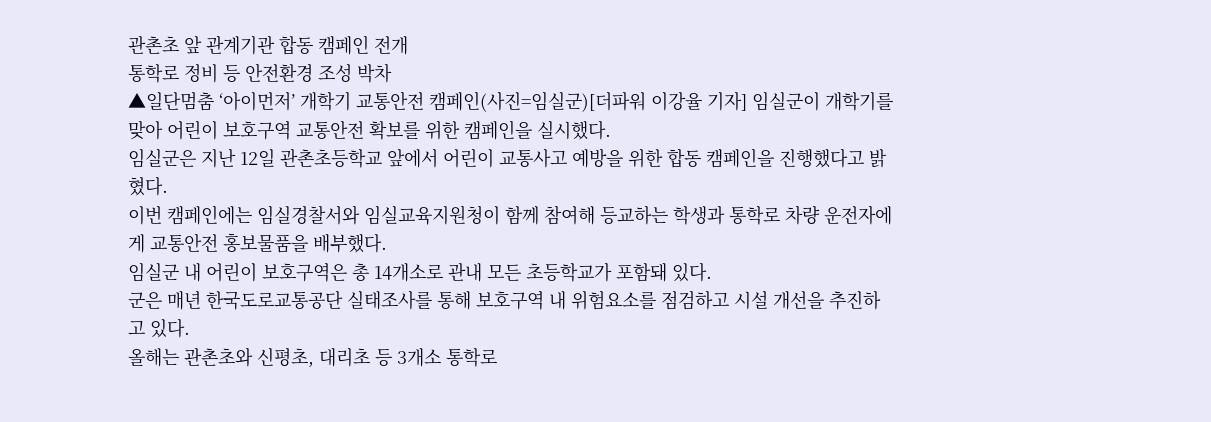관촌초 앞 관계기관 합동 캠페인 전개
통학로 정비 등 안전환경 조성 박차
▲일단멈춤 ‘아이먼저’ 개학기 교통안전 캠페인(사진=임실군)[더파워 이강율 기자] 임실군이 개학기를 맞아 어린이 보호구역 교통안전 확보를 위한 캠페인을 실시했다.
임실군은 지난 12일 관촌초등학교 앞에서 어린이 교통사고 예방을 위한 합동 캠페인을 진행했다고 밝혔다.
이번 캠페인에는 임실경찰서와 임실교육지원청이 함께 참여해 등교하는 학생과 통학로 차량 운전자에게 교통안전 홍보물품을 배부했다.
임실군 내 어린이 보호구역은 총 14개소로 관내 모든 초등학교가 포함돼 있다.
군은 매년 한국도로교통공단 실태조사를 통해 보호구역 내 위험요소를 점검하고 시설 개선을 추진하고 있다.
올해는 관촌초와 신평초, 대리초 등 3개소 통학로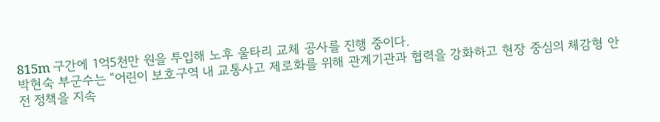815m 구간에 1억5천만 원을 투입해 노후 울타리 교체 공사를 진행 중이다.
박현숙 부군수는 “어린이 보호구역 내 교통사고 제로화를 위해 관계기관과 협력을 강화하고 현장 중심의 체감형 안전 정책을 지속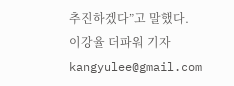추진하겠다”고 말했다.
이강율 더파워 기자 kangyulee@gmail.com